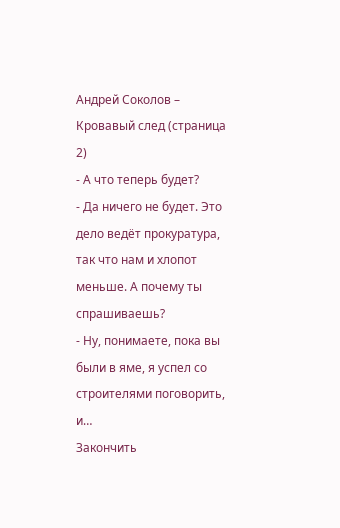Андрей Соколов – Кровавый след (страница 2)
- А что теперь будет?
- Да ничего не будет. Это дело ведёт прокуратура, так что нам и хлопот меньше. А почему ты спрашиваешь?
- Ну, понимаете, пока вы были в яме, я успел со строителями поговорить, и…
Закончить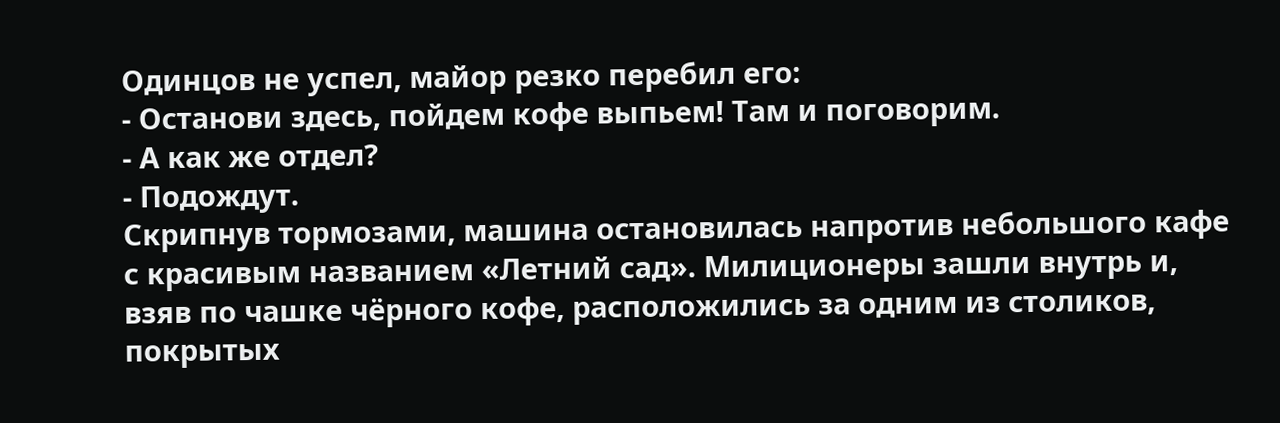Одинцов не успел, майор резко перебил его:
- Останови здесь, пойдем кофе выпьем! Там и поговорим.
- А как же отдел?
- Подождут.
Скрипнув тормозами, машина остановилась напротив небольшого кафе с красивым названием «Летний сад». Милиционеры зашли внутрь и, взяв по чашке чёрного кофе, расположились за одним из столиков, покрытых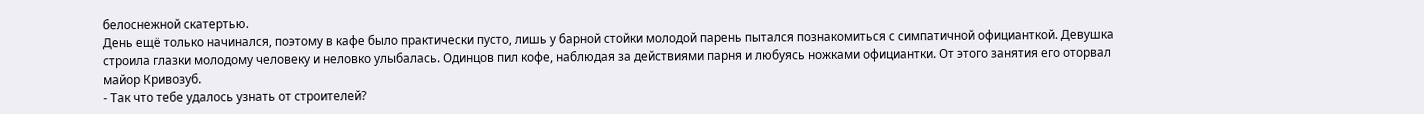белоснежной скатертью.
День ещё только начинался, поэтому в кафе было практически пусто, лишь у барной стойки молодой парень пытался познакомиться с симпатичной официанткой. Девушка строила глазки молодому человеку и неловко улыбалась. Одинцов пил кофе, наблюдая за действиями парня и любуясь ножками официантки. От этого занятия его оторвал майор Кривозуб.
- Так что тебе удалось узнать от строителей?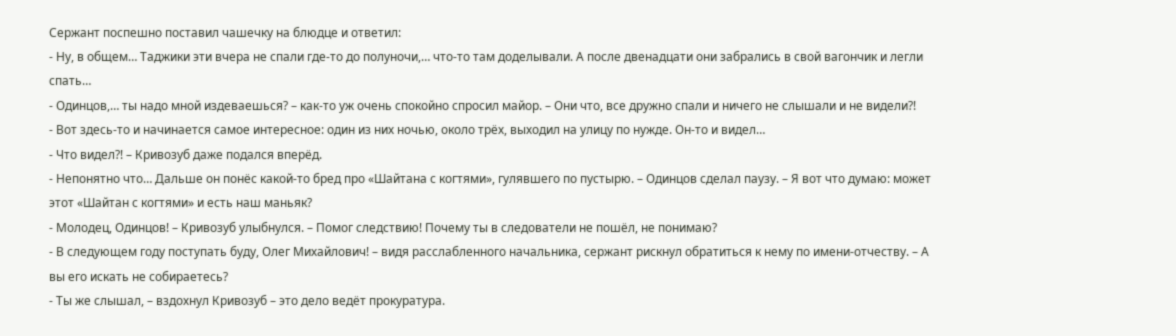Сержант поспешно поставил чашечку на блюдце и ответил:
- Ну, в общем… Таджики эти вчера не спали где-то до полуночи,… что-то там доделывали. А после двенадцати они забрались в свой вагончик и легли спать…
- Одинцов,… ты надо мной издеваешься? – как-то уж очень спокойно спросил майор. – Они что, все дружно спали и ничего не слышали и не видели?!
- Вот здесь-то и начинается самое интересное: один из них ночью, около трёх, выходил на улицу по нужде. Он-то и видел…
- Что видел?! – Кривозуб даже подался вперёд.
- Непонятно что… Дальше он понёс какой-то бред про «Шайтана с когтями», гулявшего по пустырю. – Одинцов сделал паузу. – Я вот что думаю: может этот «Шайтан с когтями» и есть наш маньяк?
- Молодец, Одинцов! – Кривозуб улыбнулся. – Помог следствию! Почему ты в следователи не пошёл, не понимаю?
- В следующем году поступать буду, Олег Михайлович! – видя расслабленного начальника, сержант рискнул обратиться к нему по имени-отчеству. – А вы его искать не собираетесь?
- Ты же слышал, – вздохнул Кривозуб – это дело ведёт прокуратура.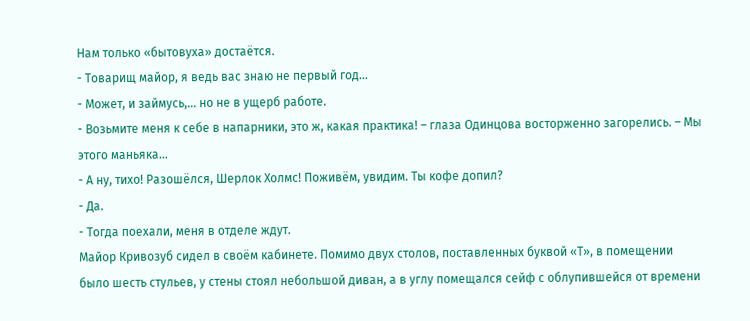Нам только «бытовуха» достаётся.
- Товарищ майор, я ведь вас знаю не первый год…
- Может, и займусь,… но не в ущерб работе.
- Возьмите меня к себе в напарники, это ж, какая практика! – глаза Одинцова восторженно загорелись. – Мы этого маньяка…
- А ну, тихо! Разошёлся, Шерлок Холмс! Поживём, увидим. Ты кофе допил?
- Да.
- Тогда поехали, меня в отделе ждут.
Майор Кривозуб сидел в своём кабинете. Помимо двух столов, поставленных буквой «Т», в помещении было шесть стульев, у стены стоял небольшой диван, а в углу помещался сейф с облупившейся от времени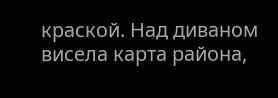краской. Над диваном висела карта района,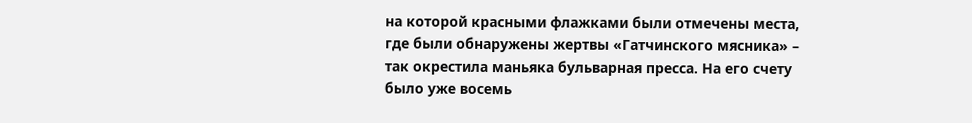на которой красными флажками были отмечены места, где были обнаружены жертвы «Гатчинского мясника» – так окрестила маньяка бульварная пресса. На его счету было уже восемь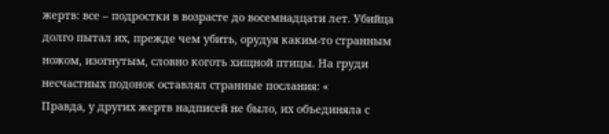жертв: все – подростки в возрасте до восемнадцати лет. Убийца долго пытал их, прежде чем убить, орудуя каким-то странным ножом, изогнутым, словно коготь хищной птицы. На груди несчастных подонок оставлял странные послания: «
Правда, у других жертв надписей не было, их объединяла с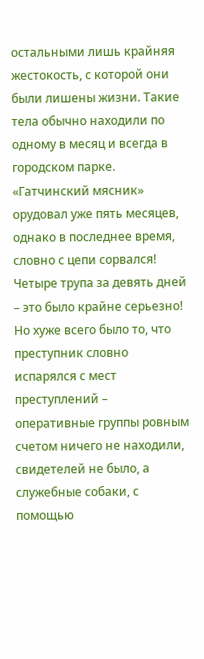остальными лишь крайняя жестокость, с которой они были лишены жизни. Такие тела обычно находили по одному в месяц и всегда в городском парке.
«Гатчинский мясник» орудовал уже пять месяцев, однако в последнее время, словно с цепи сорвался! Четыре трупа за девять дней – это было крайне серьезно! Но хуже всего было то, что преступник словно испарялся с мест преступлений – оперативные группы ровным счетом ничего не находили, свидетелей не было, а служебные собаки, с помощью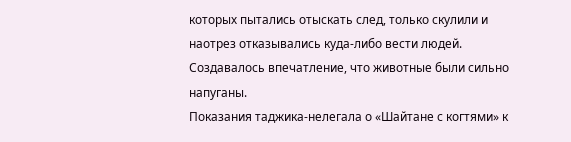которых пытались отыскать след, только скулили и наотрез отказывались куда-либо вести людей. Создавалось впечатление, что животные были сильно напуганы.
Показания таджика-нелегала о «Шайтане с когтями» к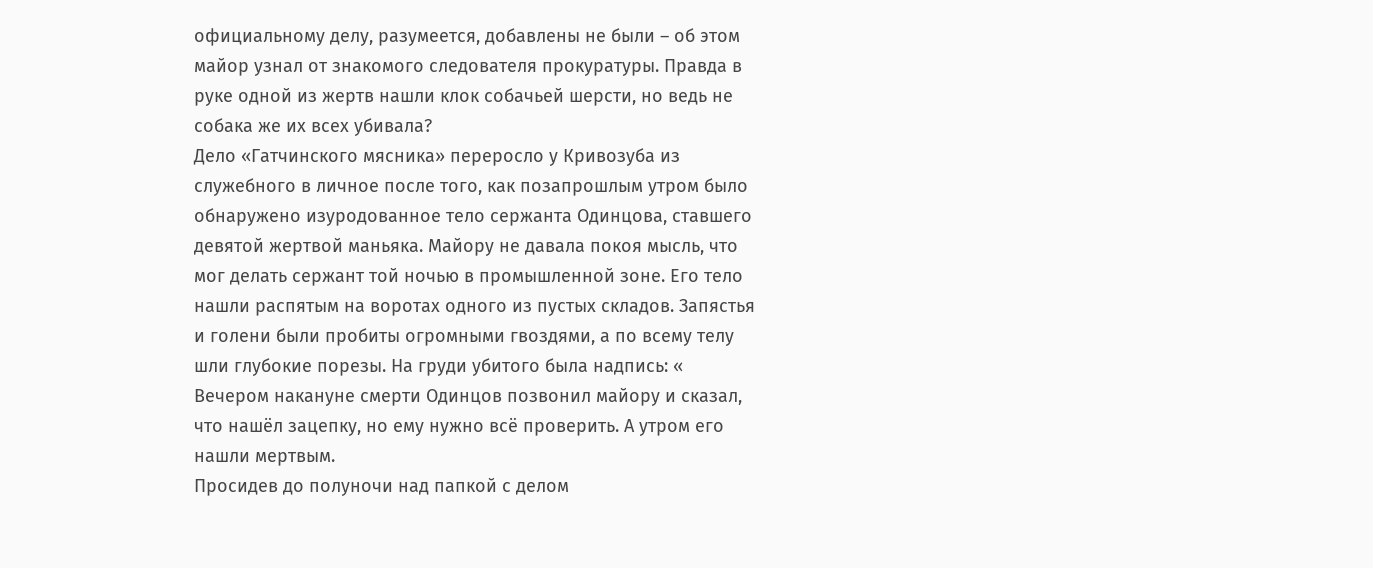официальному делу, разумеется, добавлены не были – об этом майор узнал от знакомого следователя прокуратуры. Правда в руке одной из жертв нашли клок собачьей шерсти, но ведь не собака же их всех убивала?
Дело «Гатчинского мясника» переросло у Кривозуба из служебного в личное после того, как позапрошлым утром было обнаружено изуродованное тело сержанта Одинцова, ставшего девятой жертвой маньяка. Майору не давала покоя мысль, что мог делать сержант той ночью в промышленной зоне. Его тело нашли распятым на воротах одного из пустых складов. Запястья и голени были пробиты огромными гвоздями, а по всему телу шли глубокие порезы. На груди убитого была надпись: «
Вечером накануне смерти Одинцов позвонил майору и сказал, что нашёл зацепку, но ему нужно всё проверить. А утром его нашли мертвым.
Просидев до полуночи над папкой с делом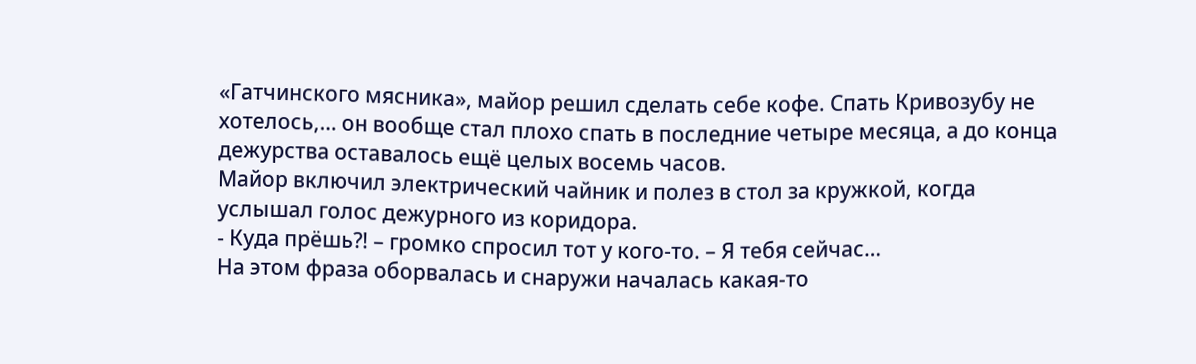«Гатчинского мясника», майор решил сделать себе кофе. Спать Кривозубу не хотелось,… он вообще стал плохо спать в последние четыре месяца, а до конца дежурства оставалось ещё целых восемь часов.
Майор включил электрический чайник и полез в стол за кружкой, когда услышал голос дежурного из коридора.
- Куда прёшь?! – громко спросил тот у кого-то. – Я тебя сейчас…
На этом фраза оборвалась и снаружи началась какая-то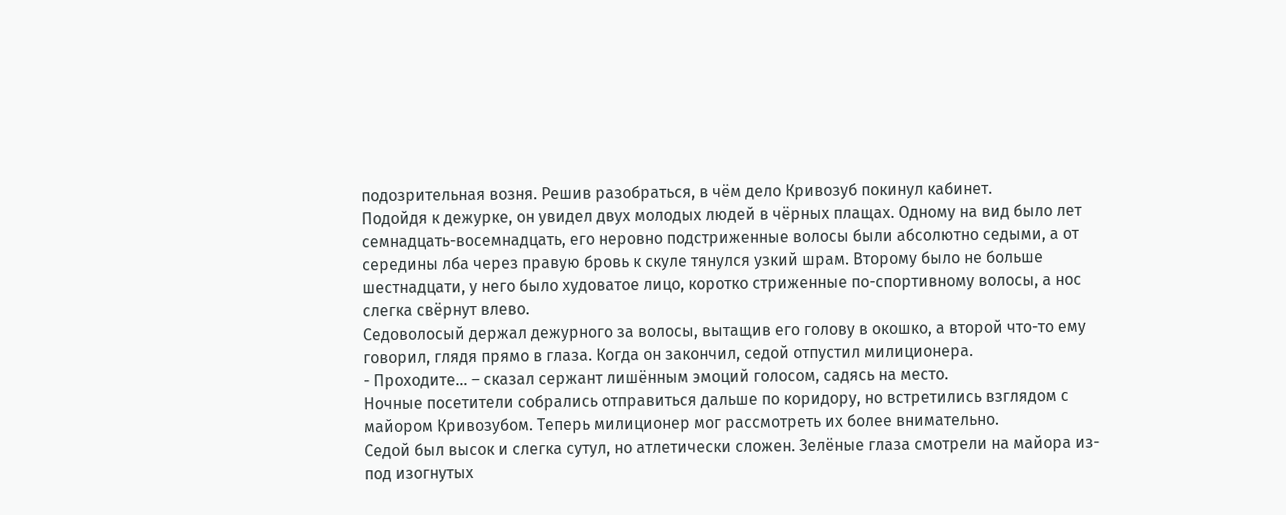подозрительная возня. Решив разобраться, в чём дело Кривозуб покинул кабинет.
Подойдя к дежурке, он увидел двух молодых людей в чёрных плащах. Одному на вид было лет семнадцать-восемнадцать, его неровно подстриженные волосы были абсолютно седыми, а от середины лба через правую бровь к скуле тянулся узкий шрам. Второму было не больше шестнадцати, у него было худоватое лицо, коротко стриженные по-спортивному волосы, а нос слегка свёрнут влево.
Седоволосый держал дежурного за волосы, вытащив его голову в окошко, а второй что-то ему говорил, глядя прямо в глаза. Когда он закончил, седой отпустил милиционера.
- Проходите… – сказал сержант лишённым эмоций голосом, садясь на место.
Ночные посетители собрались отправиться дальше по коридору, но встретились взглядом с майором Кривозубом. Теперь милиционер мог рассмотреть их более внимательно.
Седой был высок и слегка сутул, но атлетически сложен. Зелёные глаза смотрели на майора из-под изогнутых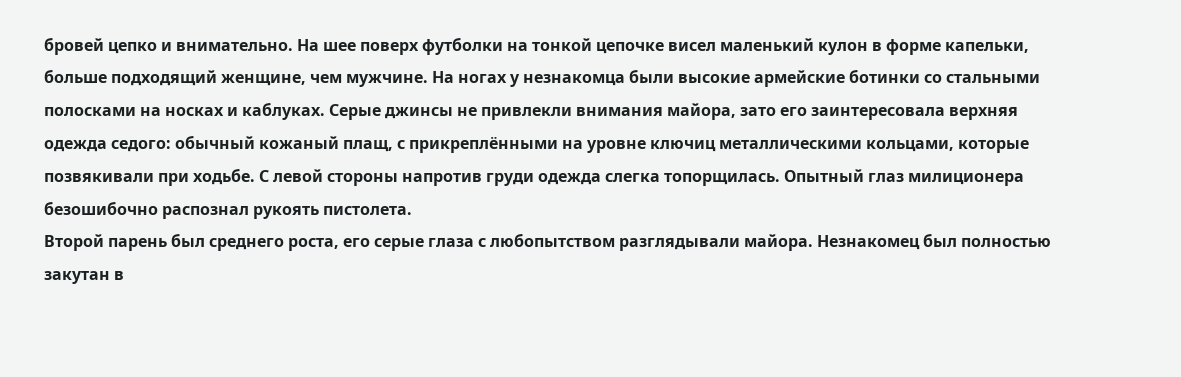бровей цепко и внимательно. На шее поверх футболки на тонкой цепочке висел маленький кулон в форме капельки, больше подходящий женщине, чем мужчине. На ногах у незнакомца были высокие армейские ботинки со стальными полосками на носках и каблуках. Серые джинсы не привлекли внимания майора, зато его заинтересовала верхняя одежда седого: обычный кожаный плащ, с прикреплёнными на уровне ключиц металлическими кольцами, которые позвякивали при ходьбе. С левой стороны напротив груди одежда слегка топорщилась. Опытный глаз милиционера безошибочно распознал рукоять пистолета.
Второй парень был среднего роста, его серые глаза с любопытством разглядывали майора. Незнакомец был полностью закутан в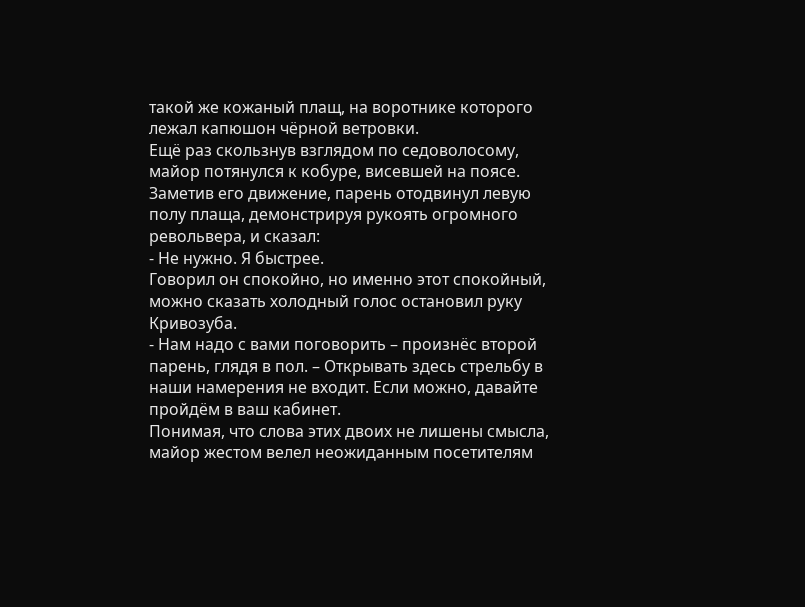такой же кожаный плащ, на воротнике которого лежал капюшон чёрной ветровки.
Ещё раз скользнув взглядом по седоволосому, майор потянулся к кобуре, висевшей на поясе. Заметив его движение, парень отодвинул левую полу плаща, демонстрируя рукоять огромного револьвера, и сказал:
- Не нужно. Я быстрее.
Говорил он спокойно, но именно этот спокойный, можно сказать холодный голос остановил руку Кривозуба.
- Нам надо с вами поговорить – произнёс второй парень, глядя в пол. – Открывать здесь стрельбу в наши намерения не входит. Если можно, давайте пройдём в ваш кабинет.
Понимая, что слова этих двоих не лишены смысла, майор жестом велел неожиданным посетителям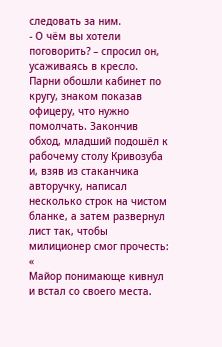следовать за ним.
- О чём вы хотели поговорить? – спросил он, усаживаясь в кресло.
Парни обошли кабинет по кругу, знаком показав офицеру, что нужно помолчать. Закончив обход, младший подошёл к рабочему столу Кривозуба и, взяв из стаканчика авторучку, написал несколько строк на чистом бланке, а затем развернул лист так, чтобы милиционер смог прочесть:
«
Майор понимающе кивнул и встал со своего места.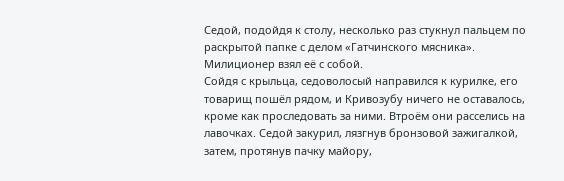Седой, подойдя к столу, несколько раз стукнул пальцем по раскрытой папке с делом «Гатчинского мясника». Милиционер взял её с собой.
Сойдя с крыльца, седоволосый направился к курилке, его товарищ пошёл рядом, и Кривозубу ничего не оставалось, кроме как проследовать за ними. Втроём они расселись на лавочках. Седой закурил, лязгнув бронзовой зажигалкой, затем, протянув пачку майору,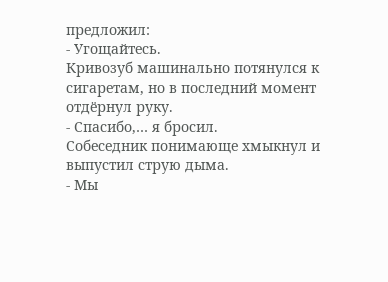предложил:
- Угощайтесь.
Кривозуб машинально потянулся к сигаретам, но в последний момент отдёрнул руку.
- Спасибо,… я бросил.
Собеседник понимающе хмыкнул и выпустил струю дыма.
- Мы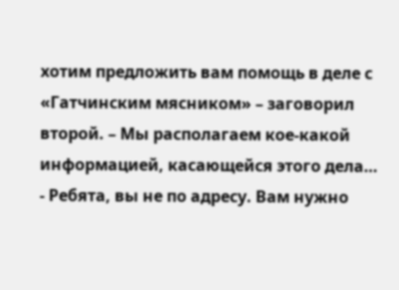хотим предложить вам помощь в деле с «Гатчинским мясником» – заговорил второй. – Мы располагаем кое-какой информацией, касающейся этого дела…
- Ребята, вы не по адресу. Вам нужно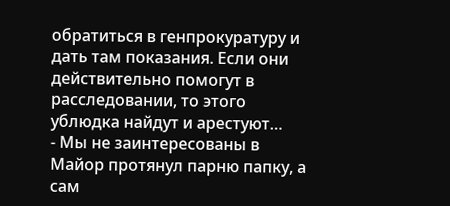обратиться в генпрокуратуру и дать там показания. Если они действительно помогут в расследовании, то этого ублюдка найдут и арестуют…
- Мы не заинтересованы в
Майор протянул парню папку, а сам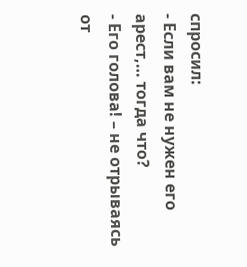спросил:
- Если вам не нужен его арест,… тогда что?
- Его голова! – не отрываясь от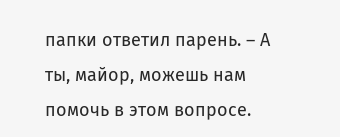папки ответил парень. – А ты, майор, можешь нам помочь в этом вопросе.